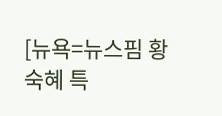[뉴욕=뉴스핌 황숙혜 특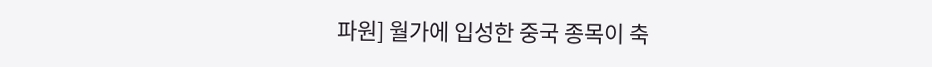파원] 월가에 입성한 중국 종목이 축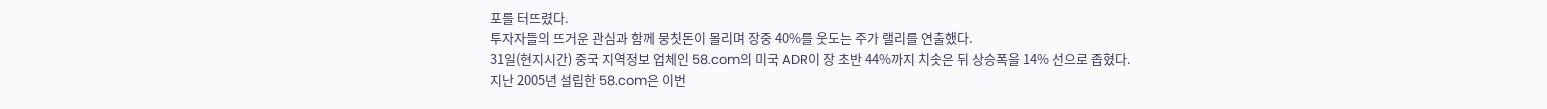포를 터뜨렸다.
투자자들의 뜨거운 관심과 함께 뭉칫돈이 몰리며 장중 40%를 웃도는 주가 랠리를 연출했다.
31일(현지시간) 중국 지역정보 업체인 58.com의 미국 ADR이 장 초반 44%까지 치솟은 뒤 상승폭을 14% 선으로 좁혔다.
지난 2005년 설립한 58.com은 이번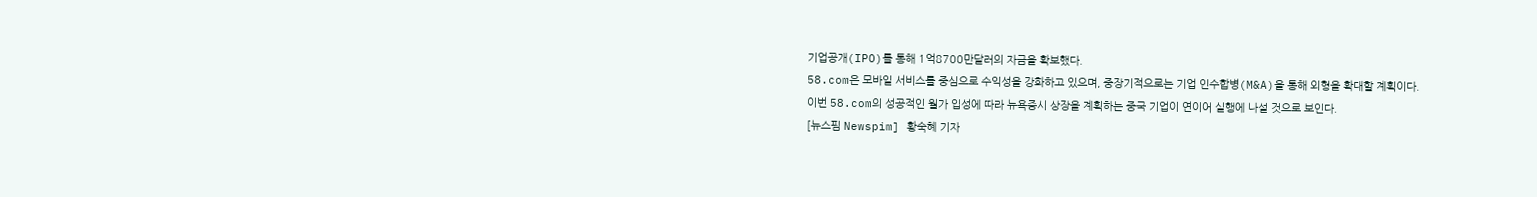기업공개(IPO)를 통해 1억8700만달러의 자금을 확보했다.
58.com은 모바일 서비스를 중심으로 수익성을 강화하고 있으며, 중장기적으로는 기업 인수합병(M&A)을 통해 외형을 확대할 계획이다.
이번 58.com의 성공적인 월가 입성에 따라 뉴욕증시 상장을 계획하는 중국 기업이 연이어 실행에 나설 것으로 보인다.
[뉴스핌 Newspim] 황숙혜 기자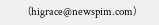(higrace@newspim.com)